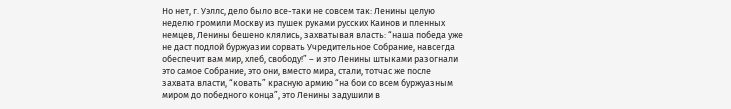Но нет, г. Уэллс, дело было все-таки не совсем так: Ленины целую неделю громили Москву из пушек руками русских Каинов и пленных немцев, Ленины бешено клялись, захватывая власть: “наша победа уже не даст подлой буржуазии сорвать Учредительное Собрание, навсегда обеспечит вам мир, хлеб, свободу!” – и это Ленины штыками разогнали это самое Собрание, это они, вместо мира, стали, тотчас же после захвата власти, “ковать” красную армию “на бои со всем буржуазным миром до победного конца”, это Ленины задушили в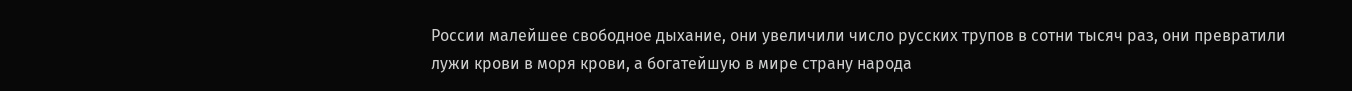России малейшее свободное дыхание, они увеличили число русских трупов в сотни тысяч раз, они превратили лужи крови в моря крови, а богатейшую в мире страну народа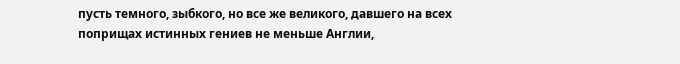пусть темного, зыбкого, но все же великого, давшего на всех поприщах истинных гениев не меньше Англии,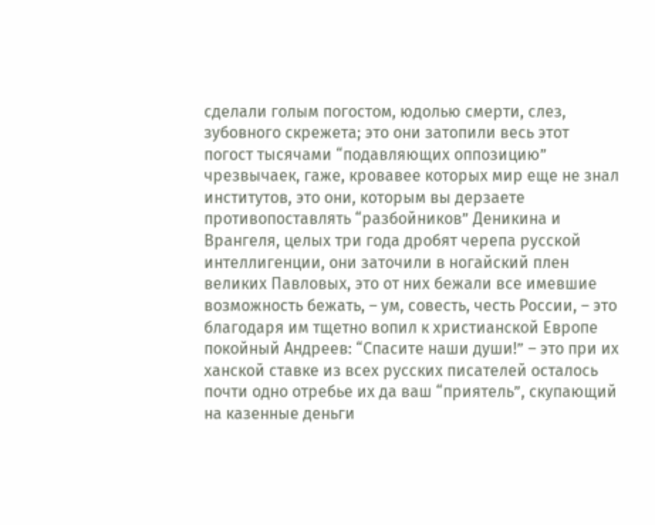сделали голым погостом, юдолью смерти, слез, зубовного скрежета; это они затопили весь этот погост тысячами “подавляющих оппозицию” чрезвычаек, гаже, кровавее которых мир еще не знал институтов, это они, которым вы дерзаете противопоставлять “разбойников” Деникина и Врангеля, целых три года дробят черепа русской интеллигенции, они заточили в ногайский плен великих Павловых, это от них бежали все имевшие возможность бежать, – ум, совесть, честь России, – это благодаря им тщетно вопил к христианской Европе покойный Андреев: “Спасите наши души!” – это при их ханской ставке из всех русских писателей осталось почти одно отребье их да ваш “приятель”, скупающий на казенные деньги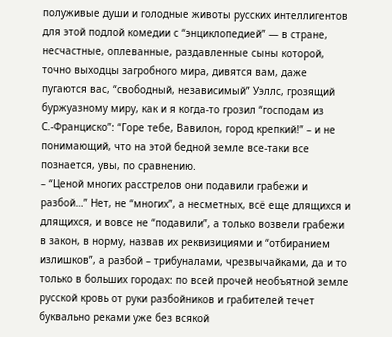полуживые души и голодные животы русских интеллигентов для этой подлой комедии с “энциклопедией” — в стране, несчастные, оплеванные, раздавленные сыны которой, точно выходцы загробного мира, дивятся вам, даже пугаются вас, “свободный, независимый” Уэллс, грозящий буржуазному миру, как и я когда-то грозил “господам из С.-Франциско”: “Горе тебе, Вавилон, город крепкий!” – и не понимающий, что на этой бедной земле все-таки все познается, увы, по сравнению.
– “Ценой многих расстрелов они подавили грабежи и разбой…” Нет, не “многих”, а несметных, всё еще длящихся и длящихся, и вовсе не “подавили”, а только возвели грабежи в закон, в норму, назвав их реквизициями и “отбиранием излишков”, а разбой – трибуналами, чрезвычайками, да и то только в больших городах: по всей прочей необъятной земле русской кровь от руки разбойников и грабителей течет буквально реками уже без всякой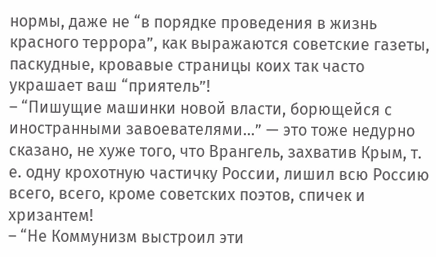нормы, даже не “в порядке проведения в жизнь красного террора”, как выражаются советские газеты, паскудные, кровавые страницы коих так часто украшает ваш “приятель”!
– “Пишущие машинки новой власти, борющейся с иностранными завоевателями…” — это тоже недурно сказано, не хуже того, что Врангель, захватив Крым, т. е. одну крохотную частичку России, лишил всю Россию всего, всего, кроме советских поэтов, спичек и хризантем!
– “Не Коммунизм выстроил эти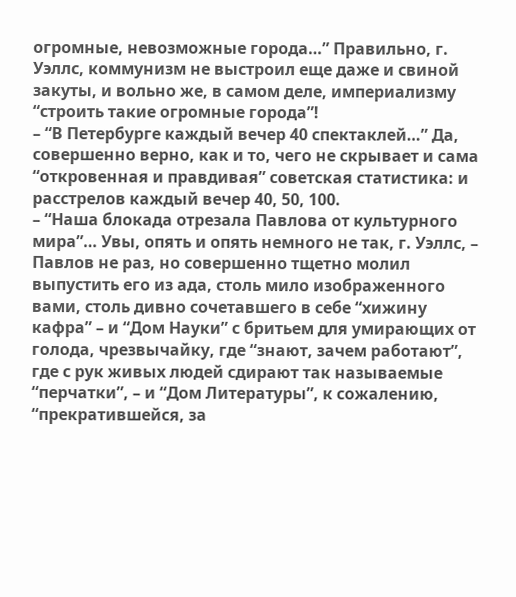огромные, невозможные города…” Правильно, г. Уэллс, коммунизм не выстроил еще даже и свиной закуты, и вольно же, в самом деле, империализму “строить такие огромные города”!
– “В Петербурге каждый вечер 40 спектаклей…” Да, совершенно верно, как и то, чего не скрывает и сама “откровенная и правдивая” советская статистика: и расстрелов каждый вечер 40, 50, 100.
– “Наша блокада отрезала Павлова от культурного мира”… Увы, опять и опять немного не так, г. Уэллс, – Павлов не раз, но совершенно тщетно молил выпустить его из ада, столь мило изображенного вами, столь дивно сочетавшего в себе “хижину кафра” – и “Дом Науки” с бритьем для умирающих от голода, чрезвычайку, где “знают, зачем работают”, где с рук живых людей сдирают так называемые “перчатки”, – и “Дом Литературы”, к сожалению, “прекратившейся, за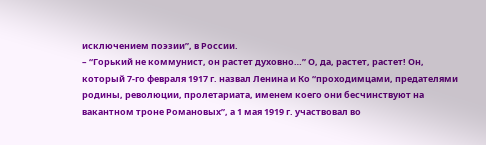исключением поэзии”, в России.
– “Горький не коммунист, он растет духовно…” О, да, растет, растет! Он, который 7-го февраля 1917 г. назвал Ленина и Ко “проходимцами, предателями родины, революции, пролетариата, именем коего они бесчинствуют на вакантном троне Романовых”, а 1 мая 1919 г. участвовал во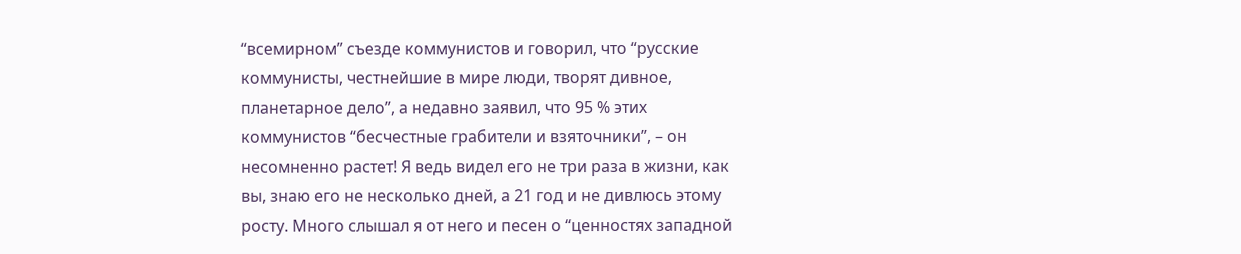“всемирном” съезде коммунистов и говорил, что “русские коммунисты, честнейшие в мире люди, творят дивное, планетарное дело”, а недавно заявил, что 95 % этих коммунистов “бесчестные грабители и взяточники”, – он несомненно растет! Я ведь видел его не три раза в жизни, как вы, знаю его не несколько дней, а 21 год и не дивлюсь этому росту. Много слышал я от него и песен о “ценностях западной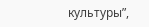культуры”,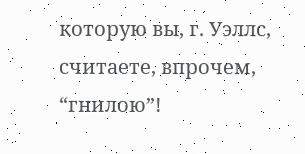которую вы, г. Уэллс, считаете, впрочем, “гнилою”!